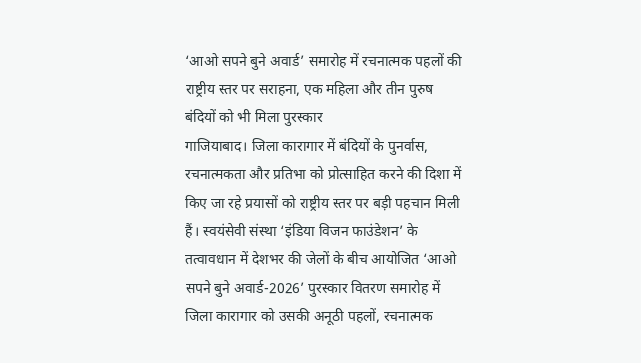‘आओ सपने बुने अवार्ड’ समारोह में रचनात्मक पहलों की राष्ट्रीय स्तर पर सराहना, एक महिला और तीन पुरुष बंदियों को भी मिला पुरस्कार
गाजियाबाद। जिला कारागार में बंदियों के पुनर्वास, रचनात्मकता और प्रतिभा को प्रोत्साहित करने की दिशा में किए जा रहे प्रयासों को राष्ट्रीय स्तर पर बड़ी पहचान मिली हैं। स्वयंसेवी संस्था ‘इंडिया विजन फाउंडेशन’ के तत्वावधान में देशभर की जेलों के बीच आयोजित ‘आओ सपने बुने अवार्ड-2026’ पुरस्कार वितरण समारोह में जिला कारागार को उसकी अनूठी पहलों, रचनात्मक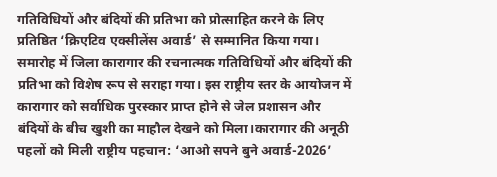गतिविधियों और बंदियों की प्रतिभा को प्रोत्साहित करने के लिए प्रतिष्ठित ‘क्रिएटिव एक्सीलेंस अवार्ड’ से सम्मानित किया गया। समारोह में जिला कारागार की रचनात्मक गतिविधियों और बंदियों की प्रतिभा को विशेष रूप से सराहा गया। इस राष्ट्रीय स्तर के आयोजन में कारागार को सर्वाधिक पुरस्कार प्राप्त होने से जेल प्रशासन और बंदियों के बीच खुशी का माहौल देखने को मिला।कारागार की अनूठी पहलों को मिली राष्ट्रीय पहचान: ‘आओ सपने बुने अवार्ड-2026’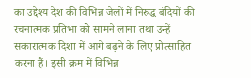का उद्देश्य देश की विभिन्न जेलों में निरुद्ध बंदियों की रचनात्मक प्रतिभा को सामने लाना तथा उन्हें सकारात्मक दिशा में आगे बढ़ने के लिए प्रोत्साहित करना हैं। इसी क्रम में विभिन्न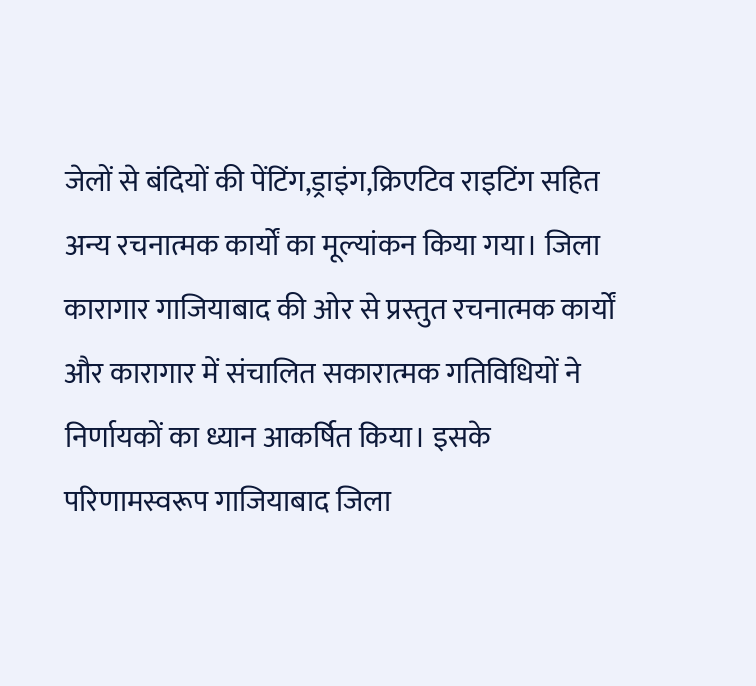जेलों से बंदियों की पेंटिंग,ड्राइंग,क्रिएटिव राइटिंग सहित अन्य रचनात्मक कार्यों का मूल्यांकन किया गया। जिला कारागार गाजियाबाद की ओर से प्रस्तुत रचनात्मक कार्यों और कारागार में संचालित सकारात्मक गतिविधियों ने निर्णायकों का ध्यान आकर्षित किया। इसके परिणामस्वरूप गाजियाबाद जिला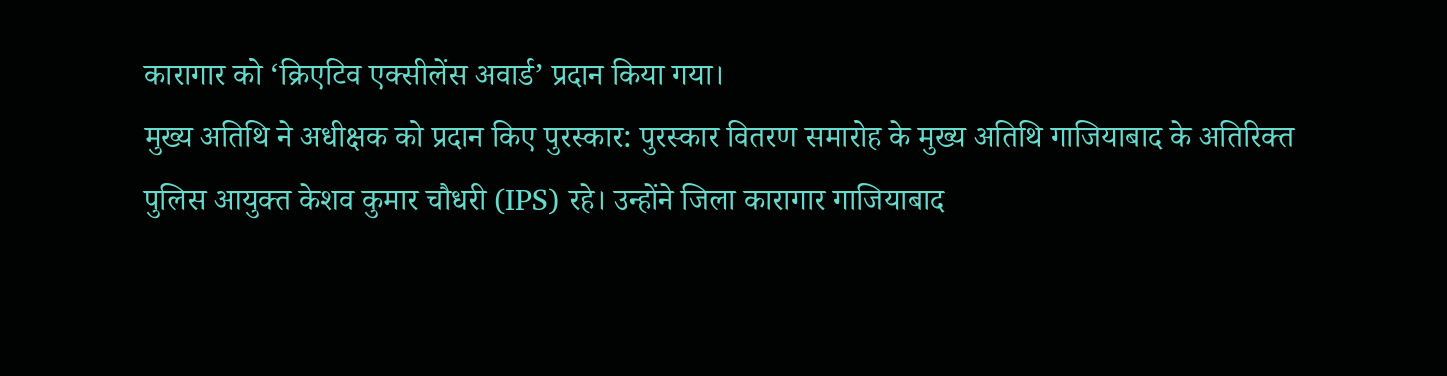कारागार को ‘क्रिएटिव एक्सीलेंस अवार्ड’ प्रदान किया गया।
मुख्य अतिथि ने अधीक्षक को प्रदान किए पुरस्कार: पुरस्कार वितरण समारोह के मुख्य अतिथि गाजियाबाद के अतिरिक्त पुलिस आयुक्त केशव कुमार चौधरी (IPS) रहे। उन्होंने जिला कारागार गाजियाबाद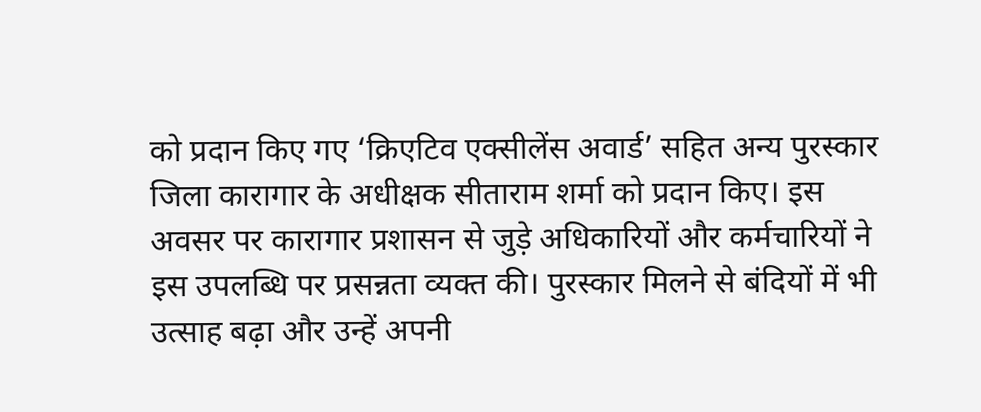को प्रदान किए गए ‘क्रिएटिव एक्सीलेंस अवार्ड’ सहित अन्य पुरस्कार जिला कारागार के अधीक्षक सीताराम शर्मा को प्रदान किए। इस अवसर पर कारागार प्रशासन से जुड़े अधिकारियों और कर्मचारियों ने इस उपलब्धि पर प्रसन्नता व्यक्त की। पुरस्कार मिलने से बंदियों में भी उत्साह बढ़ा और उन्हें अपनी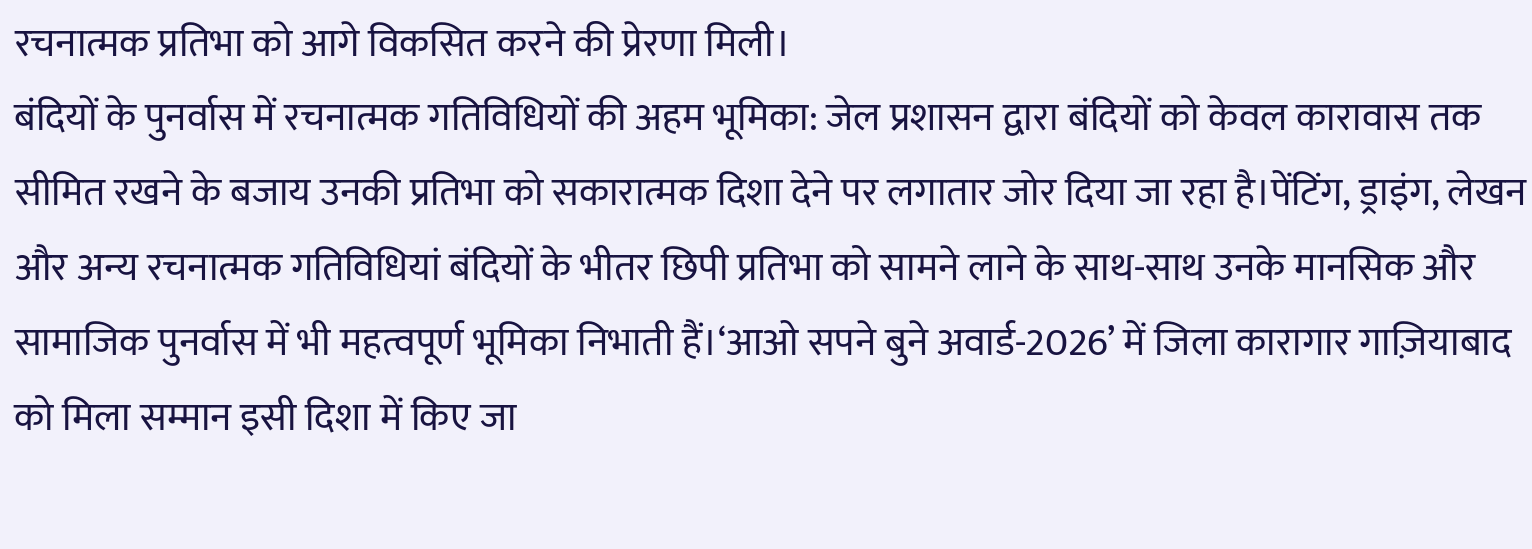रचनात्मक प्रतिभा को आगे विकसित करने की प्रेरणा मिली।
बंदियों के पुनर्वास में रचनात्मक गतिविधियों की अहम भूमिका: जेल प्रशासन द्वारा बंदियों को केवल कारावास तक सीमित रखने के बजाय उनकी प्रतिभा को सकारात्मक दिशा देने पर लगातार जोर दिया जा रहा है।पेंटिंग, ड्राइंग, लेखन और अन्य रचनात्मक गतिविधियां बंदियों के भीतर छिपी प्रतिभा को सामने लाने के साथ-साथ उनके मानसिक और सामाजिक पुनर्वास में भी महत्वपूर्ण भूमिका निभाती हैं।‘आओ सपने बुने अवार्ड-2026’ में जिला कारागार गाज़ियाबाद को मिला सम्मान इसी दिशा में किए जा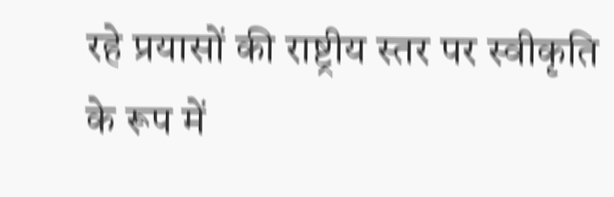रहे प्रयासों की राष्ट्रीय स्तर पर स्वीकृति के रूप में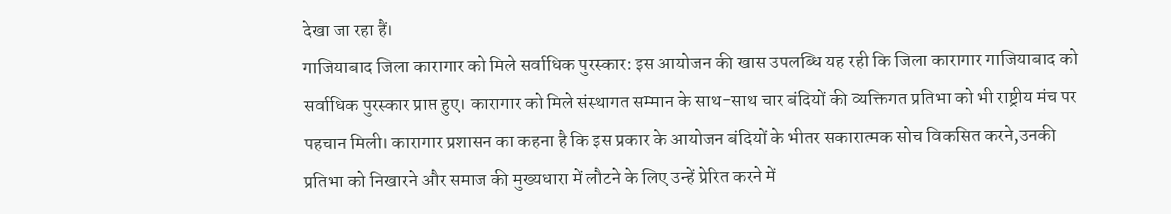देखा जा रहा हैं।
गाजियाबाद जिला कारागार को मिले सर्वाधिक पुरस्कार: इस आयोजन की खास उपलब्धि यह रही कि जिला कारागार गाजियाबाद को सर्वाधिक पुरस्कार प्राप्त हुए। कारागार को मिले संस्थागत सम्मान के साथ-साथ चार बंदियों की व्यक्तिगत प्रतिभा को भी राष्ट्रीय मंच पर पहचान मिली। कारागार प्रशासन का कहना है कि इस प्रकार के आयोजन बंदियों के भीतर सकारात्मक सोच विकसित करने,उनकी प्रतिभा को निखारने और समाज की मुख्यधारा में लौटने के लिए उन्हें प्रेरित करने में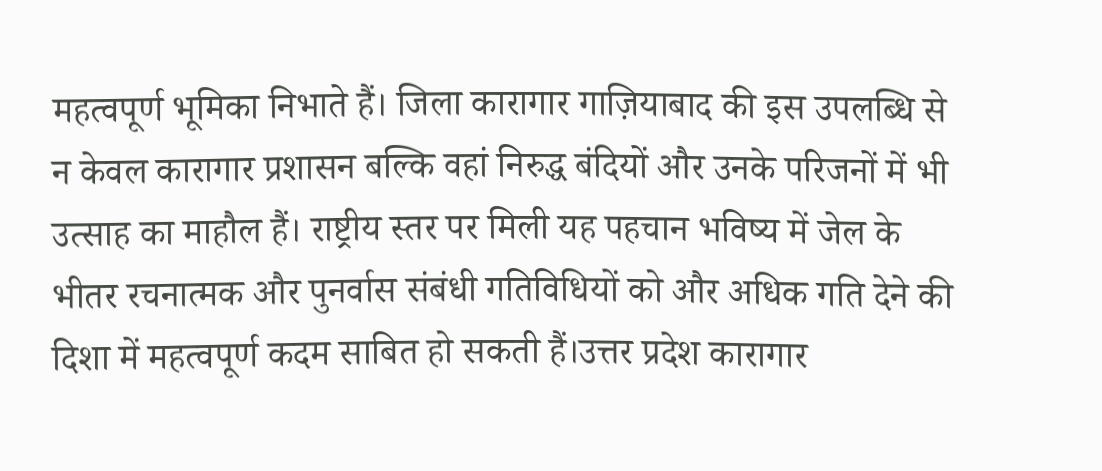महत्वपूर्ण भूमिका निभाते हैं। जिला कारागार गाज़ियाबाद की इस उपलब्धि से न केवल कारागार प्रशासन बल्कि वहां निरुद्ध बंदियों और उनके परिजनों में भी उत्साह का माहौल हैं। राष्ट्रीय स्तर पर मिली यह पहचान भविष्य में जेल के भीतर रचनात्मक और पुनर्वास संबंधी गतिविधियों को और अधिक गति देने की दिशा में महत्वपूर्ण कदम साबित हो सकती हैं।उत्तर प्रदेश कारागार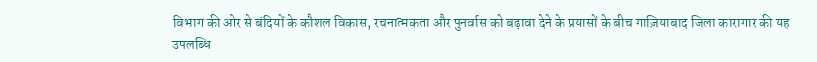विभाग की ओर से बंदियों के कौशल विकास, रचनात्मकता और पुनर्वास को बढ़ावा देने के प्रयासों के बीच गाज़ियाबाद जिला कारागार की यह उपलब्धि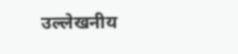उल्लेखनीय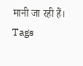मानी जा रही हैं।
Tags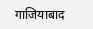गाजियाबाद